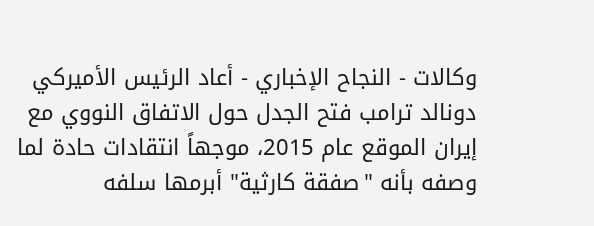وكالات - النجاح الإخباري - أعاد الرئيس الأميركي دونالد ترامب فتح الجدل حول الاتفاق النووي مع إيران الموقع عام 2015، موجهاً انتقادات حادة لما وصفه بأنه "صفقة كارثية" أبرمها سلفه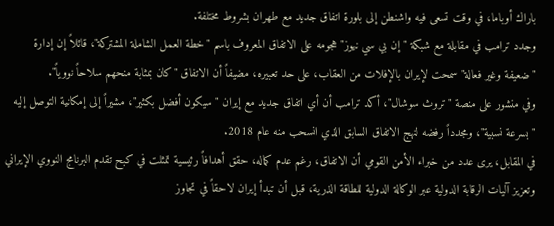باراك أوباما، في وقت تسعى فيه واشنطن إلى بلورة اتفاق جديد مع طهران بشروط مختلفة.
وجدد ترامب في مقابلة مع شبكة "إن بي سي نيوز" هجومه على الاتفاق المعروف باسم "خطة العمل الشاملة المشتركة"، قائلاً إن إدارة "ضعيفة وغير فعالة" سمحت لإيران بالإفلات من العقاب، على حد تعبيره، مضيفاً أن الاتفاق "كان بمثابة منحهم سلاحاً نووياً".
وفي منشور على منصة "تروث سوشال"، أكد ترامب أن أي اتفاق جديد مع إيران "سيكون أفضل بكثير"، مشيراً إلى إمكانية التوصل إليه "بسرعة نسبية"، ومجدداً رفضه لنهج الاتفاق السابق الذي انسحب منه عام 2018.
في المقابل، يرى عدد من خبراء الأمن القومي أن الاتفاق، رغم عدم كماله، حقق أهدافاً رئيسية تمثلت في كبح تقدم البرنامج النووي الإيراني وتعزيز آليات الرقابة الدولية عبر الوكالة الدولية للطاقة الذرية، قبل أن تبدأ إيران لاحقاً في تجاوز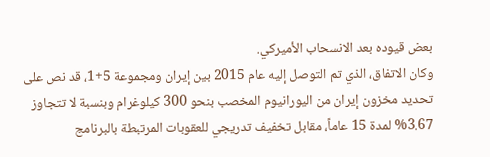بعض قيوده بعد الانسحاب الأميركي.
وكان الاتفاق، الذي تم التوصل إليه عام 2015 بين إيران ومجموعة 5+1، قد نص على تحديد مخزون إيران من اليورانيوم المخصب بنحو 300 كيلوغرام وبنسبة لا تتجاوز 3.67% لمدة 15 عاماً، مقابل تخفيف تدريجي للعقوبات المرتبطة بالبرنامج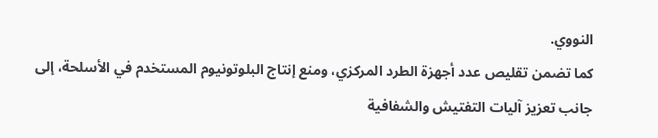النووي.
كما تضمن تقليص عدد أجهزة الطرد المركزي، ومنع إنتاج البلوتونيوم المستخدم في الأسلحة، إلى جانب تعزيز آليات التفتيش والشفافية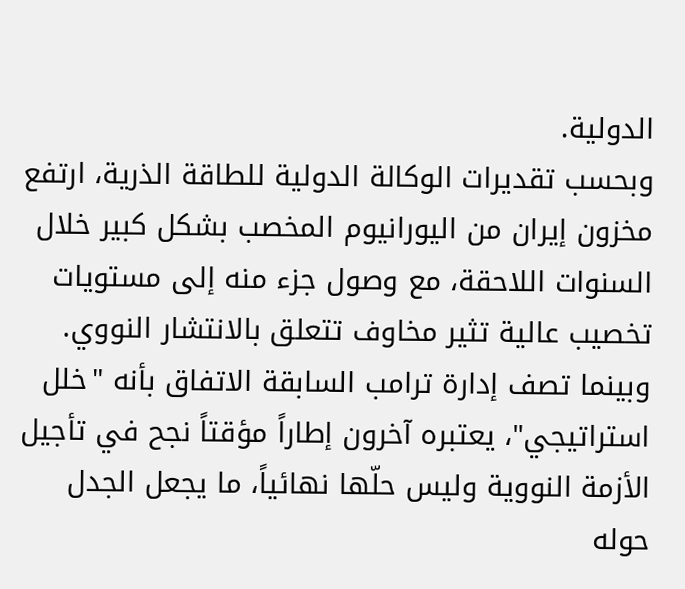الدولية.
وبحسب تقديرات الوكالة الدولية للطاقة الذرية، ارتفع مخزون إيران من اليورانيوم المخصب بشكل كبير خلال السنوات اللاحقة، مع وصول جزء منه إلى مستويات تخصيب عالية تثير مخاوف تتعلق بالانتشار النووي.
وبينما تصف إدارة ترامب السابقة الاتفاق بأنه "خلل استراتيجي"، يعتبره آخرون إطاراً مؤقتاً نجح في تأجيل الأزمة النووية وليس حلّها نهائياً، ما يجعل الجدل حوله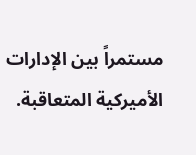مستمراً بين الإدارات الأميركية المتعاقبة.